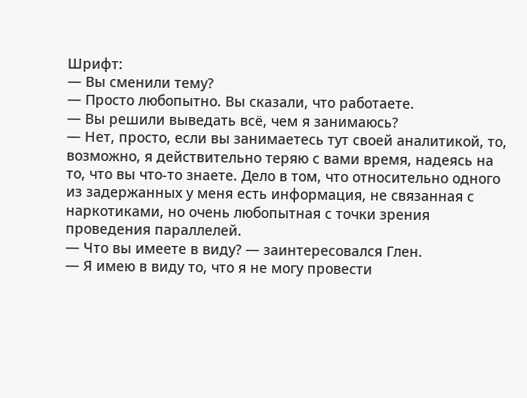Шрифт:
— Вы сменили тему?
— Просто любопытно. Вы сказали, что работаете.
— Вы решили выведать всё, чем я занимаюсь?
— Нет, просто, если вы занимаетесь тут своей аналитикой, то, возможно, я действительно теряю с вами время, надеясь на то, что вы что-то знаете. Дело в том, что относительно одного из задержанных у меня есть информация, не связанная с наркотиками, но очень любопытная с точки зрения проведения параллелей.
— Что вы имеете в виду? — заинтересовался Глен.
— Я имею в виду то, что я не могу провести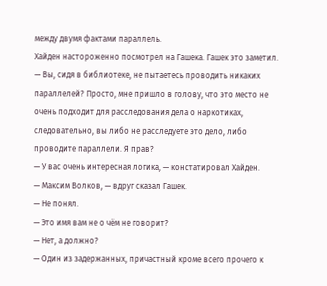между двумя фактами параллель.
Хайден настороженно посмотрел на Гашека. Гашек это заметил.
— Вы, сидя в библиотеке, не пытаетесь проводить никаких параллелей? Просто, мне пришло в голову, что это место не очень подходит для расследования дела о наркотиках, следовательно, вы либо не расследуете это дело, либо проводите параллели. Я прав?
— У вас очень интересная логика, — констатировал Хайден.
— Максим Волков, — вдруг сказал Гашек.
— Не понял.
— Это имя вам не о чём не говорит?
— Нет, а должно?
— Один из задержанных, причастный кроме всего прочего к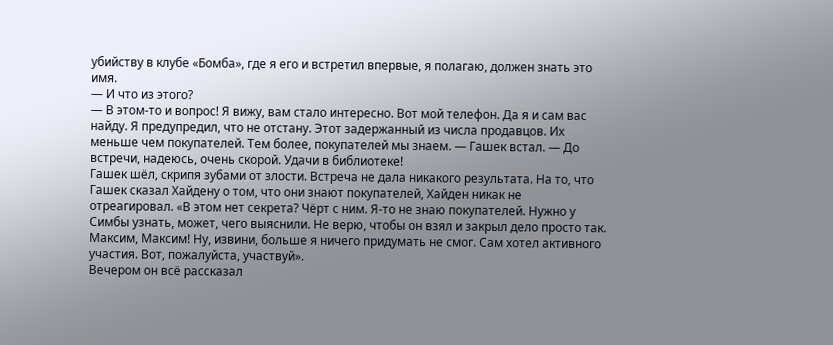убийству в клубе «Бомба», где я его и встретил впервые, я полагаю, должен знать это имя.
— И что из этого?
— В этом-то и вопрос! Я вижу, вам стало интересно. Вот мой телефон. Да я и сам вас найду. Я предупредил, что не отстану. Этот задержанный из числа продавцов. Их меньше чем покупателей. Тем более, покупателей мы знаем. — Гашек встал. — До встречи, надеюсь, очень скорой. Удачи в библиотеке!
Гашек шёл, скрипя зубами от злости. Встреча не дала никакого результата. На то, что Гашек сказал Хайдену о том, что они знают покупателей, Хайден никак не отреагировал. «В этом нет секрета? Чёрт с ним. Я-то не знаю покупателей. Нужно у Симбы узнать, может, чего выяснили. Не верю, чтобы он взял и закрыл дело просто так. Максим, Максим! Ну, извини, больше я ничего придумать не смог. Сам хотел активного участия. Вот, пожалуйста, участвуй».
Вечером он всё рассказал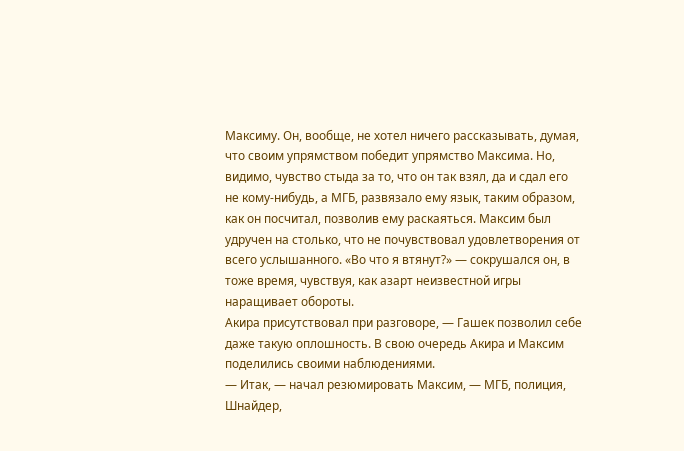Максиму. Он, вообще, не хотел ничего рассказывать, думая, что своим упрямством победит упрямство Максима. Но, видимо, чувство стыда за то, что он так взял, да и сдал его не кому-нибудь, а МГБ, развязало ему язык, таким образом, как он посчитал, позволив ему раскаяться. Максим был удручен на столько, что не почувствовал удовлетворения от всего услышанного. «Во что я втянут?» — сокрушался он, в тоже время, чувствуя, как азарт неизвестной игры наращивает обороты.
Акира присутствовал при разговоре, — Гашек позволил себе даже такую оплошность. В свою очередь Акира и Максим поделились своими наблюдениями.
— Итак, — начал резюмировать Максим, — МГБ, полиция, Шнайдер,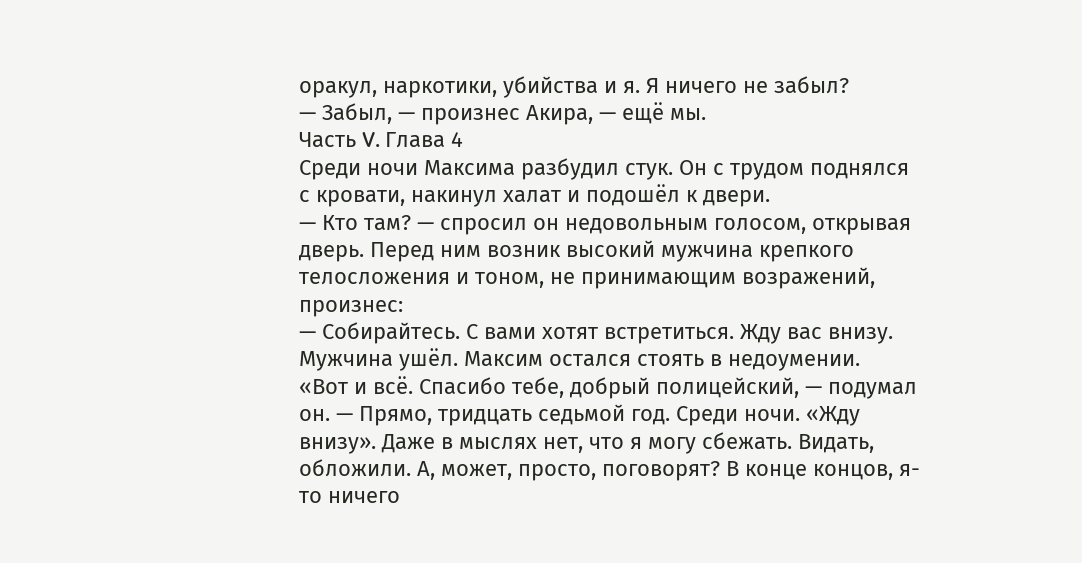оракул, наркотики, убийства и я. Я ничего не забыл?
— Забыл, — произнес Акира, — ещё мы.
Часть V. Глава 4
Среди ночи Максима разбудил стук. Он с трудом поднялся с кровати, накинул халат и подошёл к двери.
— Кто там? — спросил он недовольным голосом, открывая дверь. Перед ним возник высокий мужчина крепкого телосложения и тоном, не принимающим возражений, произнес:
— Собирайтесь. С вами хотят встретиться. Жду вас внизу.
Мужчина ушёл. Максим остался стоять в недоумении.
«Вот и всё. Спасибо тебе, добрый полицейский, — подумал он. — Прямо, тридцать седьмой год. Среди ночи. «Жду внизу». Даже в мыслях нет, что я могу сбежать. Видать, обложили. А, может, просто, поговорят? В конце концов, я-то ничего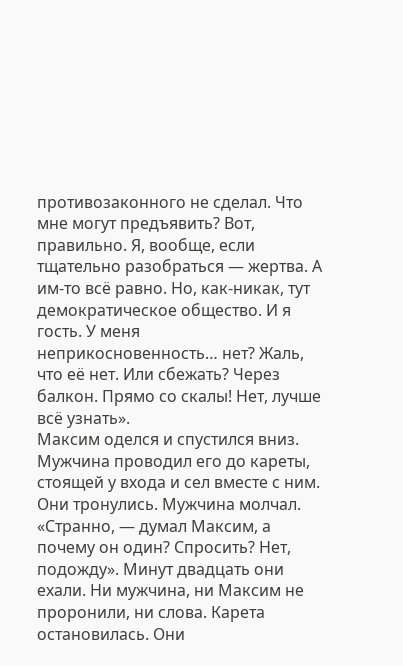противозаконного не сделал. Что мне могут предъявить? Вот, правильно. Я, вообще, если тщательно разобраться — жертва. А им-то всё равно. Но, как-никак, тут демократическое общество. И я гость. У меня неприкосновенность… нет? Жаль, что её нет. Или сбежать? Через балкон. Прямо со скалы! Нет, лучше всё узнать».
Максим оделся и спустился вниз. Мужчина проводил его до кареты, стоящей у входа и сел вместе с ним. Они тронулись. Мужчина молчал. «Странно, — думал Максим, а почему он один? Спросить? Нет, подожду». Минут двадцать они ехали. Ни мужчина, ни Максим не проронили, ни слова. Карета остановилась. Они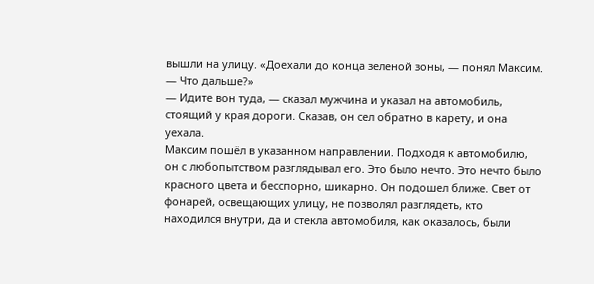вышли на улицу. «Доехали до конца зеленой зоны, — понял Максим. — Что дальше?»
— Идите вон туда, — сказал мужчина и указал на автомобиль, стоящий у края дороги. Сказав, он сел обратно в карету, и она уехала.
Максим пошёл в указанном направлении. Подходя к автомобилю, он с любопытством разглядывал его. Это было нечто. Это нечто было красного цвета и бесспорно, шикарно. Он подошел ближе. Свет от фонарей, освещающих улицу, не позволял разглядеть, кто находился внутри, да и стекла автомобиля, как оказалось, были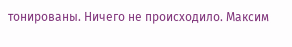тонированы. Ничего не происходило. Максим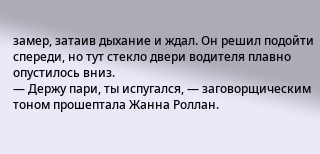замер, затаив дыхание и ждал. Он решил подойти спереди, но тут стекло двери водителя плавно опустилось вниз.
— Держу пари, ты испугался, — заговорщическим тоном прошептала Жанна Роллан.